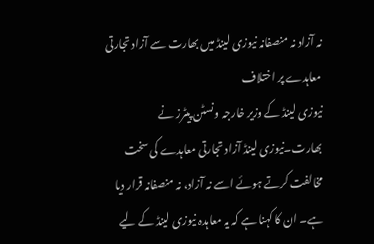نہ آزاد نہ منصفانہ نیوزی لینڈ میں بھارت سے آزاد تجارتی معاہدے پر اختلاف
نیوزی لینڈ کے وزیر خارجہ ونسٹن پیٹرز نے بھارت۔نیوزی لینڈ آزاد تجارتی معاہدے کی سخت مخالفت کرتے ہوئے اسے نہ آزاد، نہ منصفانہ قرار دیا ہے۔ ان کا کہنا ہے کہ یہ معاہدہ نیوزی لینڈ کے لیے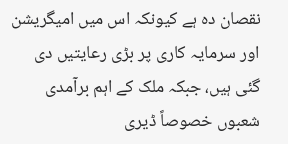نقصان دہ ہے کیونکہ اس میں امیگریشن اور سرمایہ کاری پر بڑی رعایتیں دی گئی ہیں، جبکہ ملک کے اہم برآمدی شعبوں خصوصاً ڈیری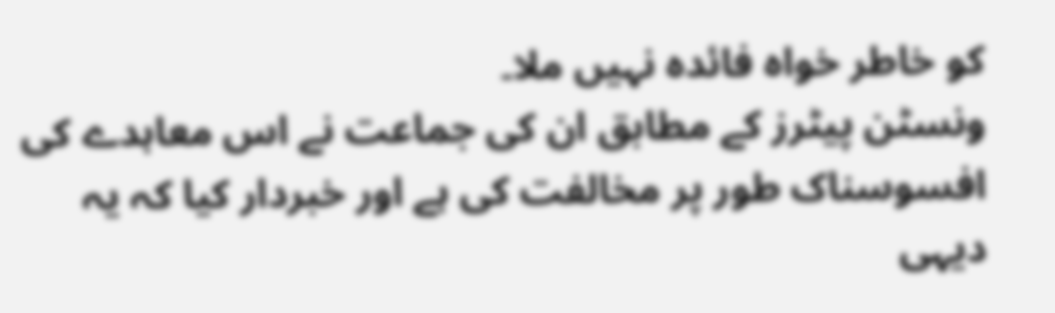کو خاطر خواہ فائدہ نہیں ملا۔
ونسٹن پیٹرز کے مطابق ان کی جماعت نے اس معاہدے کی افسوسناک طور پر مخالفت کی ہے اور خبردار کیا کہ یہ دیہی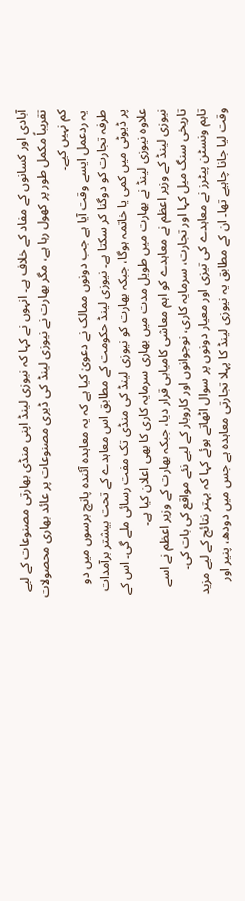آبادی اور کسانوں کے مفاد کے خلاف ہے۔ انہوں نے کہا کہ نیوزی لینڈ اپنی منڈی بھارتی مصنوعات کے لیے تقریباً مکمل طور پر کھول رہا ہے، مگر بھارت نے نیوزی لینڈ کی ڈیری مصنوعات پر عائد بھاری محصولات کم نہیں کیے۔
یہ ردعمل ایسے وقت آیا ہے جب دونوں ممالک نے دعویٰ کیا ہے کہ یہ معاہدہ آئندہ پانچ برسوں میں دو طرفہ تجارت کو دوگنا کر سکتا ہے۔ نیوزی لینڈ حکومت کے مطابق اس معاہدے کے تحت بیشتر برآمدات پر ڈیوٹی میں کمی یا خاتمہ ہوگا، جبکہ بھارت کو نیوزی لینڈ کی منڈی تک مفت رسائی ملے گی۔ اس کے علاوہ نیوزی لینڈ نے بھارت میں طویل مدت میں بھاری سرمایہ کاری کا بھی اعلان کیا ہے۔
نیوزی لینڈ کے وزیر اعظم نے معاہدے کو اہم معاشی کامیابی قرار دیا، جبکہ بھارت کے وزیر اعظم نے اسے تاریخی سنگ میل کہا اور تجارت، سرمایہ کاری، نوجوانوں اور کاروبار کے لیے نئے مواقع کی بات کی۔
تاہم ونسٹن پیٹرز نے معاہدے کی تیزی اور معیار دونوں پر سوال اٹھاتے ہوئے کہا کہ بہتر نتائج کے لیے مزید وقت لیا جانا چاہیے تھا۔ ان کے مطابق یہ نیوزی لینڈ کا پہلا تجارتی معاہدہ ہے جس میں دودھ، پنیر اور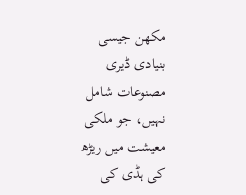مکھن جیسی بنیادی ڈیری مصنوعات شامل نہیں، جو ملکی معیشت میں ریڑھ کی ہڈی کی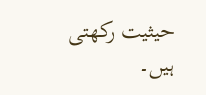حیثیت رکھتی ہیں۔